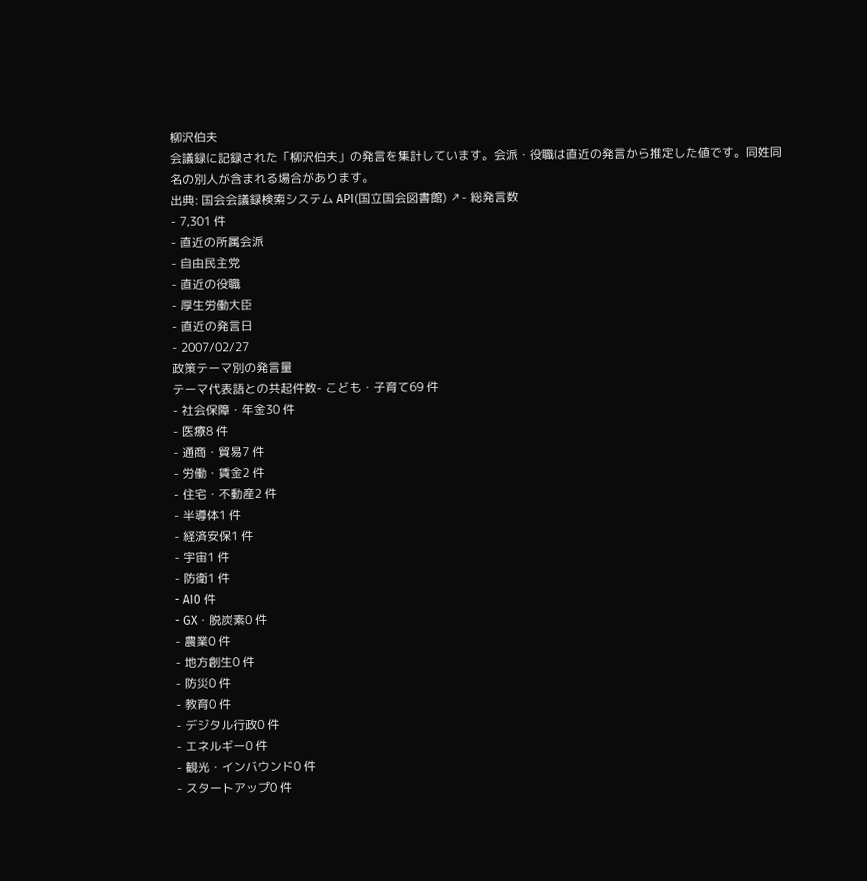柳沢伯夫
会議録に記録された「柳沢伯夫」の発言を集計しています。会派・役職は直近の発言から推定した値です。同姓同名の別人が含まれる場合があります。
出典: 国会会議録検索システム API(国立国会図書館) ↗- 総発言数
- 7,301 件
- 直近の所属会派
- 自由民主党
- 直近の役職
- 厚生労働大臣
- 直近の発言日
- 2007/02/27
政策テーマ別の発言量
テーマ代表語との共起件数- こども・子育て69 件
- 社会保障・年金30 件
- 医療8 件
- 通商・貿易7 件
- 労働・賃金2 件
- 住宅・不動産2 件
- 半導体1 件
- 経済安保1 件
- 宇宙1 件
- 防衛1 件
- AI0 件
- GX・脱炭素0 件
- 農業0 件
- 地方創生0 件
- 防災0 件
- 教育0 件
- デジタル行政0 件
- エネルギー0 件
- 観光・インバウンド0 件
- スタートアップ0 件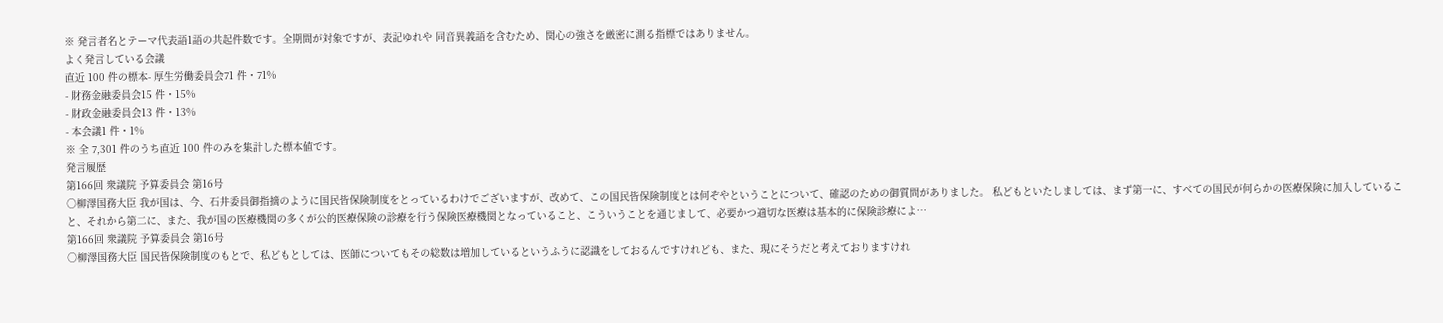※ 発言者名とテーマ代表語1語の共起件数です。全期間が対象ですが、表記ゆれや 同音異義語を含むため、関心の強さを厳密に測る指標ではありません。
よく発言している会議
直近 100 件の標本- 厚生労働委員会71 件・71%
- 財務金融委員会15 件・15%
- 財政金融委員会13 件・13%
- 本会議1 件・1%
※ 全 7,301 件のうち直近 100 件のみを集計した標本値です。
発言履歴
第166回 衆議院 予算委員会 第16号
○柳澤国務大臣 我が国は、今、石井委員御指摘のように国民皆保険制度をとっているわけでございますが、改めて、この国民皆保険制度とは何ぞやということについて、確認のための御質問がありました。 私どもといたしましては、まず第一に、すべての国民が何らかの医療保険に加入していること、それから第二に、また、我が国の医療機関の多くが公的医療保険の診療を行う保険医療機関となっていること、こういうことを通じまして、必要かつ適切な医療は基本的に保険診療によ…
第166回 衆議院 予算委員会 第16号
○柳澤国務大臣 国民皆保険制度のもとで、私どもとしては、医師についてもその総数は増加しているというふうに認識をしておるんですけれども、また、現にそうだと考えておりますけれ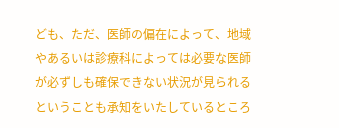ども、ただ、医師の偏在によって、地域やあるいは診療科によっては必要な医師が必ずしも確保できない状況が見られるということも承知をいたしているところ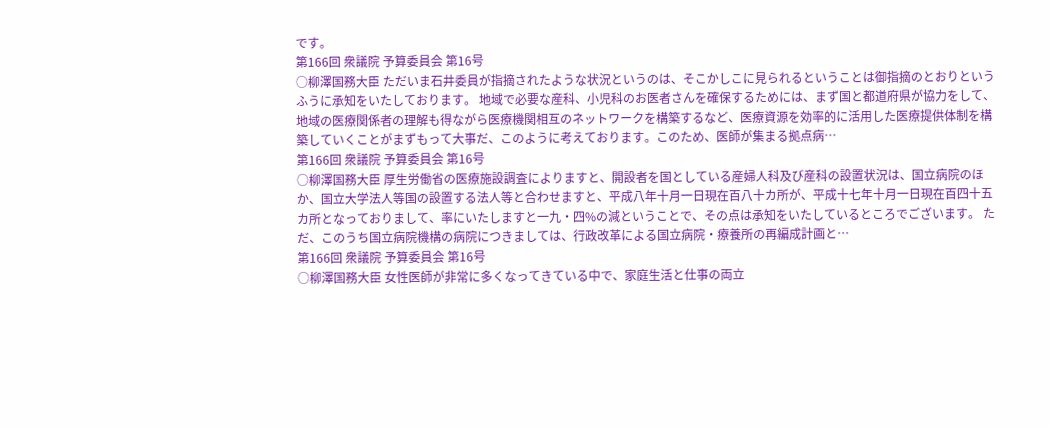です。
第166回 衆議院 予算委員会 第16号
○柳澤国務大臣 ただいま石井委員が指摘されたような状況というのは、そこかしこに見られるということは御指摘のとおりというふうに承知をいたしております。 地域で必要な産科、小児科のお医者さんを確保するためには、まず国と都道府県が協力をして、地域の医療関係者の理解も得ながら医療機関相互のネットワークを構築するなど、医療資源を効率的に活用した医療提供体制を構築していくことがまずもって大事だ、このように考えております。このため、医師が集まる拠点病…
第166回 衆議院 予算委員会 第16号
○柳澤国務大臣 厚生労働省の医療施設調査によりますと、開設者を国としている産婦人科及び産科の設置状況は、国立病院のほか、国立大学法人等国の設置する法人等と合わせますと、平成八年十月一日現在百八十カ所が、平成十七年十月一日現在百四十五カ所となっておりまして、率にいたしますと一九・四%の減ということで、その点は承知をいたしているところでございます。 ただ、このうち国立病院機構の病院につきましては、行政改革による国立病院・療養所の再編成計画と…
第166回 衆議院 予算委員会 第16号
○柳澤国務大臣 女性医師が非常に多くなってきている中で、家庭生活と仕事の両立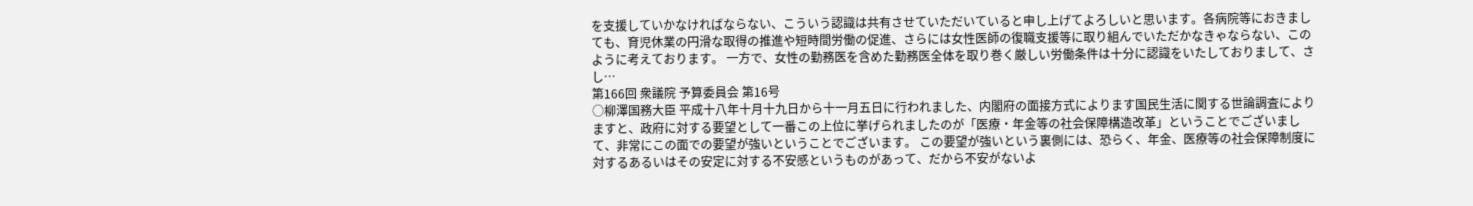を支援していかなければならない、こういう認識は共有させていただいていると申し上げてよろしいと思います。各病院等におきましても、育児休業の円滑な取得の推進や短時間労働の促進、さらには女性医師の復職支援等に取り組んでいただかなきゃならない、このように考えております。 一方で、女性の勤務医を含めた勤務医全体を取り巻く厳しい労働条件は十分に認識をいたしておりまして、さし…
第166回 衆議院 予算委員会 第16号
○柳澤国務大臣 平成十八年十月十九日から十一月五日に行われました、内閣府の面接方式によります国民生活に関する世論調査によりますと、政府に対する要望として一番この上位に挙げられましたのが「医療・年金等の社会保障構造改革」ということでございまして、非常にこの面での要望が強いということでございます。 この要望が強いという裏側には、恐らく、年金、医療等の社会保障制度に対するあるいはその安定に対する不安感というものがあって、だから不安がないよ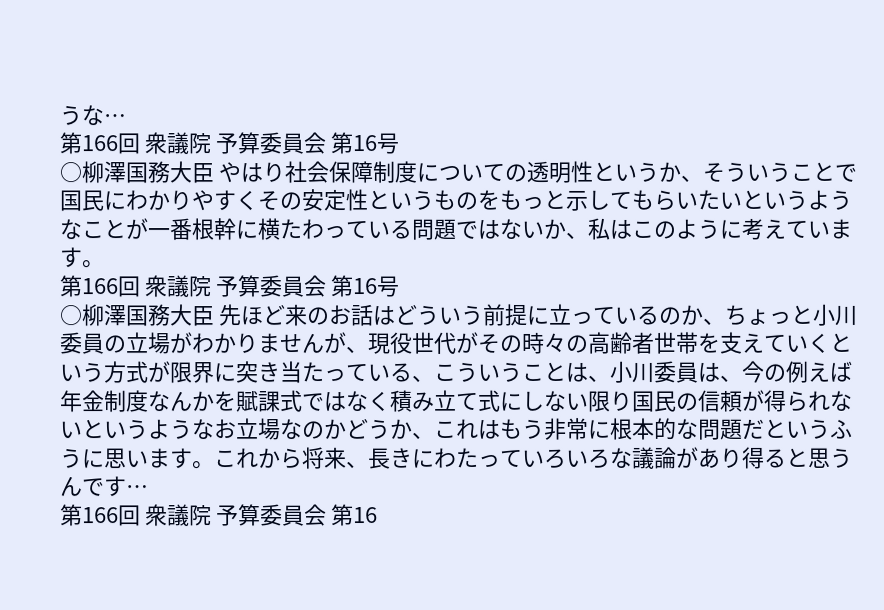うな…
第166回 衆議院 予算委員会 第16号
○柳澤国務大臣 やはり社会保障制度についての透明性というか、そういうことで国民にわかりやすくその安定性というものをもっと示してもらいたいというようなことが一番根幹に横たわっている問題ではないか、私はこのように考えています。
第166回 衆議院 予算委員会 第16号
○柳澤国務大臣 先ほど来のお話はどういう前提に立っているのか、ちょっと小川委員の立場がわかりませんが、現役世代がその時々の高齢者世帯を支えていくという方式が限界に突き当たっている、こういうことは、小川委員は、今の例えば年金制度なんかを賦課式ではなく積み立て式にしない限り国民の信頼が得られないというようなお立場なのかどうか、これはもう非常に根本的な問題だというふうに思います。これから将来、長きにわたっていろいろな議論があり得ると思うんです…
第166回 衆議院 予算委員会 第16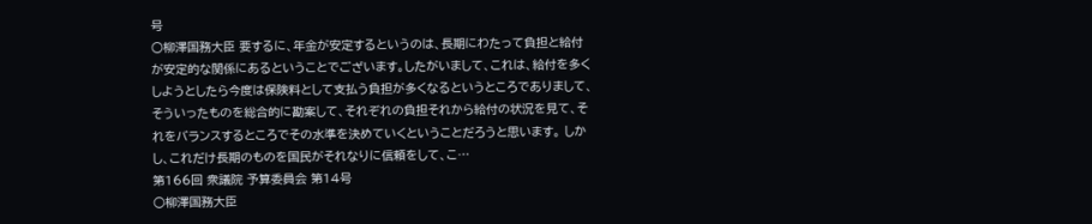号
○柳澤国務大臣 要するに、年金が安定するというのは、長期にわたって負担と給付が安定的な関係にあるということでございます。したがいまして、これは、給付を多くしようとしたら今度は保険料として支払う負担が多くなるというところでありまして、そういったものを総合的に勘案して、それぞれの負担それから給付の状況を見て、それをバランスするところでその水準を決めていくということだろうと思います。 しかし、これだけ長期のものを国民がそれなりに信頼をして、こ…
第166回 衆議院 予算委員会 第14号
○柳澤国務大臣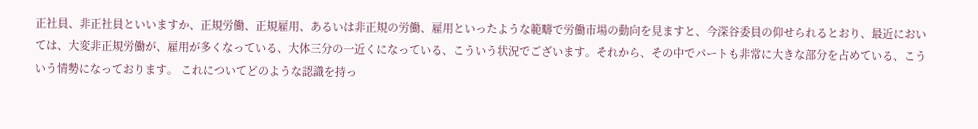正社員、非正社員といいますか、正規労働、正規雇用、あるいは非正規の労働、雇用といったような範疇で労働市場の動向を見ますと、今深谷委員の仰せられるとおり、最近においては、大変非正規労働が、雇用が多くなっている、大体三分の一近くになっている、こういう状況でございます。それから、その中でパートも非常に大きな部分を占めている、こういう情勢になっております。 これについてどのような認識を持っ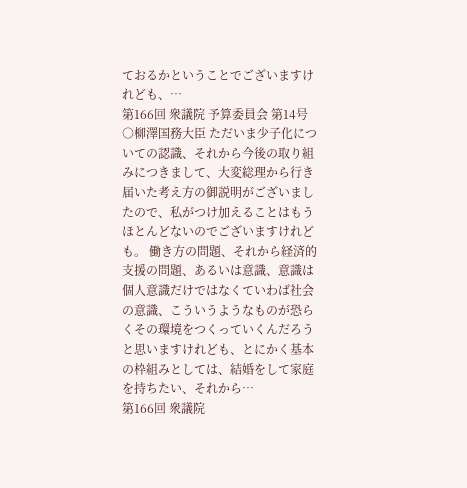ておるかということでございますけれども、…
第166回 衆議院 予算委員会 第14号
○柳澤国務大臣 ただいま少子化についての認識、それから今後の取り組みにつきまして、大変総理から行き届いた考え方の御説明がございましたので、私がつけ加えることはもうほとんどないのでございますけれども。 働き方の問題、それから経済的支援の問題、あるいは意識、意識は個人意識だけではなくていわば社会の意識、こういうようなものが恐らくその環境をつくっていくんだろうと思いますけれども、とにかく基本の枠組みとしては、結婚をして家庭を持ちたい、それから…
第166回 衆議院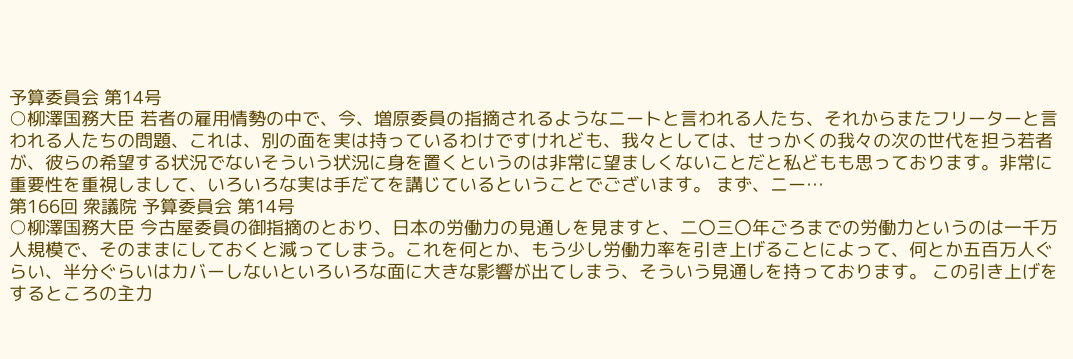予算委員会 第14号
○柳澤国務大臣 若者の雇用情勢の中で、今、増原委員の指摘されるようなニートと言われる人たち、それからまたフリーターと言われる人たちの問題、これは、別の面を実は持っているわけですけれども、我々としては、せっかくの我々の次の世代を担う若者が、彼らの希望する状況でないそういう状況に身を置くというのは非常に望ましくないことだと私どもも思っております。非常に重要性を重視しまして、いろいろな実は手だてを講じているということでございます。 まず、ニー…
第166回 衆議院 予算委員会 第14号
○柳澤国務大臣 今古屋委員の御指摘のとおり、日本の労働力の見通しを見ますと、二〇三〇年ごろまでの労働力というのは一千万人規模で、そのままにしておくと減ってしまう。これを何とか、もう少し労働力率を引き上げることによって、何とか五百万人ぐらい、半分ぐらいはカバーしないといろいろな面に大きな影響が出てしまう、そういう見通しを持っております。 この引き上げをするところの主力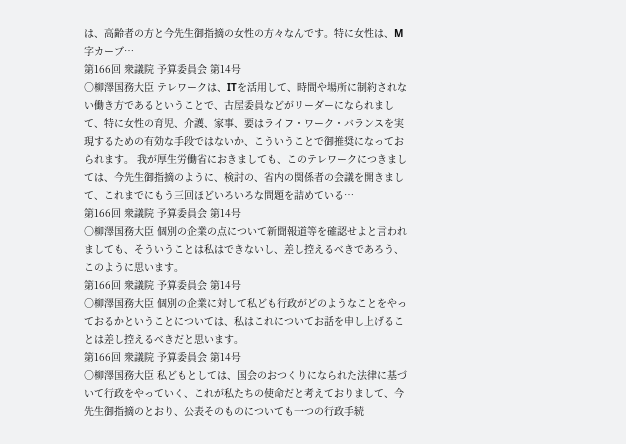は、高齢者の方と今先生御指摘の女性の方々なんです。特に女性は、M字カーブ…
第166回 衆議院 予算委員会 第14号
○柳澤国務大臣 テレワークは、ITを活用して、時間や場所に制約されない働き方であるということで、古屋委員などがリーダーになられまして、特に女性の育児、介護、家事、要はライフ・ワーク・バランスを実現するための有効な手段ではないか、こういうことで御推奨になっておられます。 我が厚生労働省におきましても、このテレワークにつきましては、今先生御指摘のように、検討の、省内の関係者の会議を開きまして、これまでにもう三回ほどいろいろな問題を詰めている…
第166回 衆議院 予算委員会 第14号
○柳澤国務大臣 個別の企業の点について新聞報道等を確認せよと言われましても、そういうことは私はできないし、差し控えるべきであろう、このように思います。
第166回 衆議院 予算委員会 第14号
○柳澤国務大臣 個別の企業に対して私ども行政がどのようなことをやっておるかということについては、私はこれについてお話を申し上げることは差し控えるべきだと思います。
第166回 衆議院 予算委員会 第14号
○柳澤国務大臣 私どもとしては、国会のおつくりになられた法律に基づいて行政をやっていく、これが私たちの使命だと考えておりまして、今先生御指摘のとおり、公表そのものについても一つの行政手続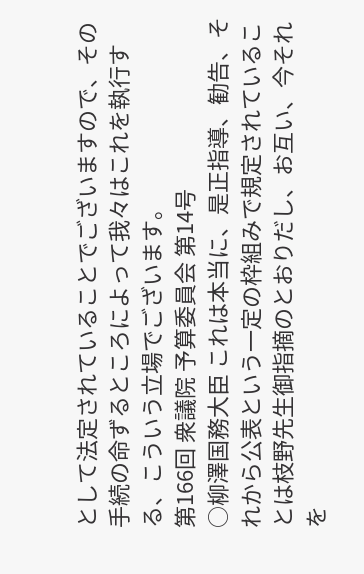として法定されていることでございますので、その手続の命ずるところによって我々はこれを執行する、こういう立場でございます。
第166回 衆議院 予算委員会 第14号
○柳澤国務大臣 これは本当に、是正指導、勧告、それから公表という一定の枠組みで規定されていることは枝野先生御指摘のとおりだし、お互い、今それを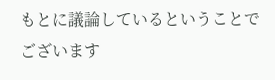もとに議論しているということでございます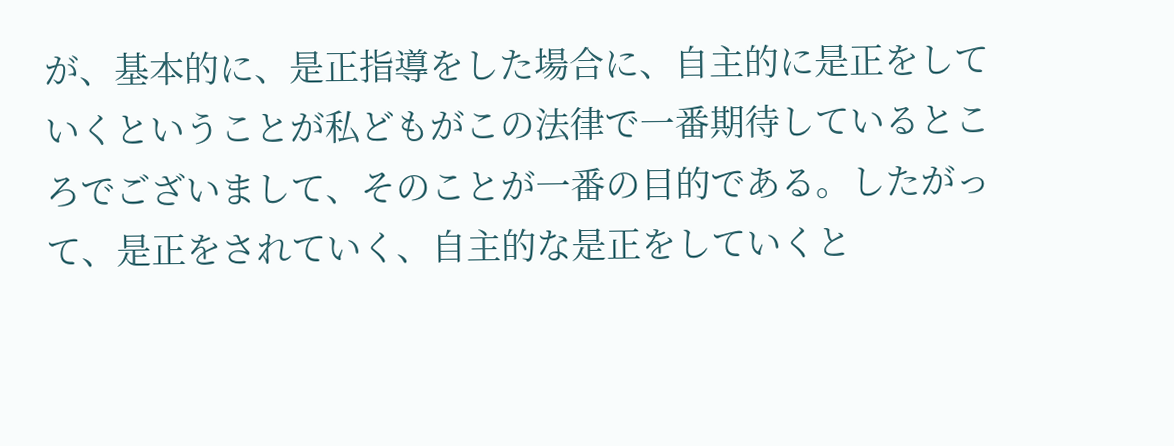が、基本的に、是正指導をした場合に、自主的に是正をしていくということが私どもがこの法律で一番期待しているところでございまして、そのことが一番の目的である。したがって、是正をされていく、自主的な是正をしていくと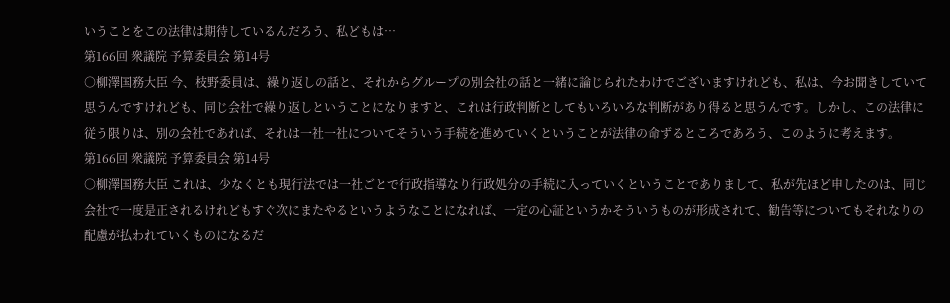いうことをこの法律は期待しているんだろう、私どもは…
第166回 衆議院 予算委員会 第14号
○柳澤国務大臣 今、枝野委員は、繰り返しの話と、それからグループの別会社の話と一緒に論じられたわけでございますけれども、私は、今お聞きしていて思うんですけれども、同じ会社で繰り返しということになりますと、これは行政判断としてもいろいろな判断があり得ると思うんです。しかし、この法律に従う限りは、別の会社であれば、それは一社一社についてそういう手続を進めていくということが法律の命ずるところであろう、このように考えます。
第166回 衆議院 予算委員会 第14号
○柳澤国務大臣 これは、少なくとも現行法では一社ごとで行政指導なり行政処分の手続に入っていくということでありまして、私が先ほど申したのは、同じ会社で一度是正されるけれどもすぐ次にまたやるというようなことになれば、一定の心証というかそういうものが形成されて、勧告等についてもそれなりの配慮が払われていくものになるだ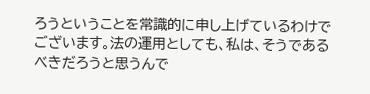ろうということを常識的に申し上げているわけでございます。法の運用としても、私は、そうであるべきだろうと思うんで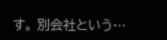す。 別会社という…